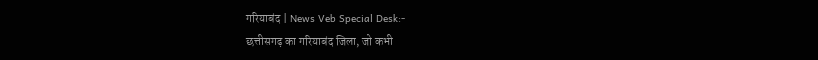गरियाबंद | News Veb Special Desk:-
छत्तीसगढ़ का गरियाबंद जिला, जो कभी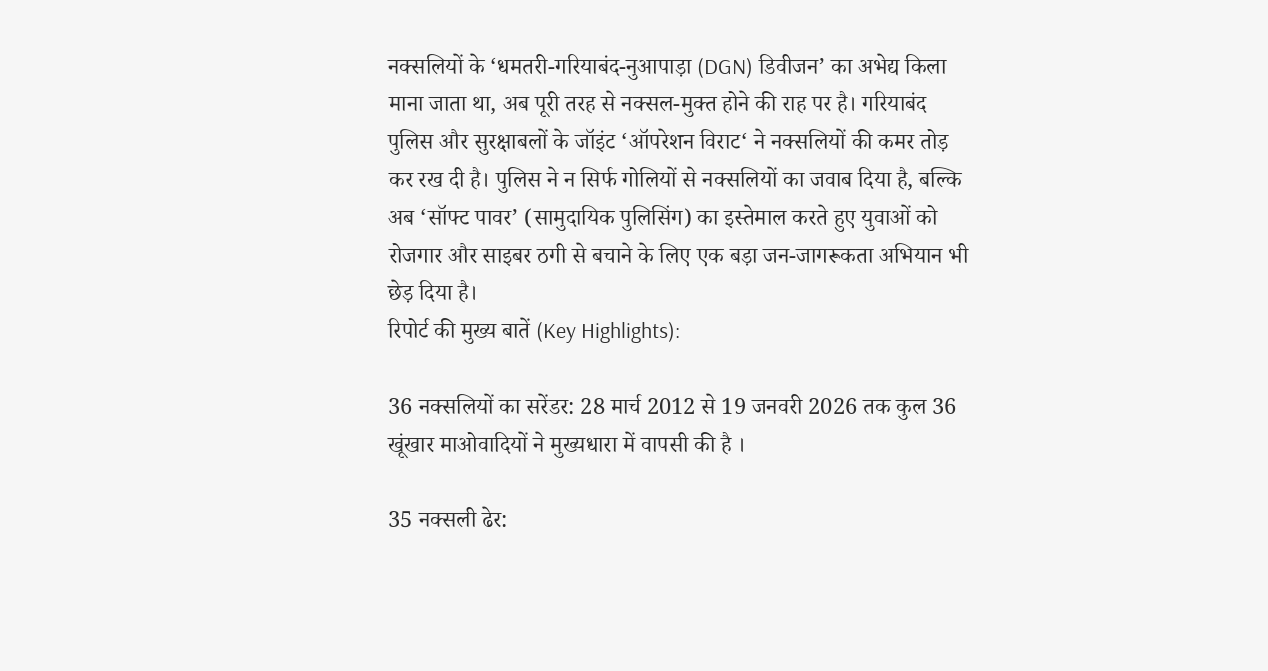नक्सलियों के ‘धमतरी-गरियाबंद-नुआपाड़ा (DGN) डिवीजन’ का अभेद्य किला माना जाता था, अब पूरी तरह से नक्सल-मुक्त होने की राह पर है। गरियाबंद पुलिस और सुरक्षाबलों के जॉइंट ‘ऑपरेशन विराट‘ ने नक्सलियों की कमर तोड़ कर रख दी है। पुलिस ने न सिर्फ गोलियों से नक्सलियों का जवाब दिया है, बल्कि अब ‘सॉफ्ट पावर’ (सामुदायिक पुलिसिंग) का इस्तेमाल करते हुए युवाओं को रोजगार और साइबर ठगी से बचाने के लिए एक बड़ा जन-जागरूकता अभियान भी छेड़ दिया है।
रिपोर्ट की मुख्य बातें (Key Highlights):

36 नक्सलियों का सरेंडर: 28 मार्च 2012 से 19 जनवरी 2026 तक कुल 36 खूंखार माओवादियों ने मुख्यधारा में वापसी की है ।

35 नक्सली ढेर: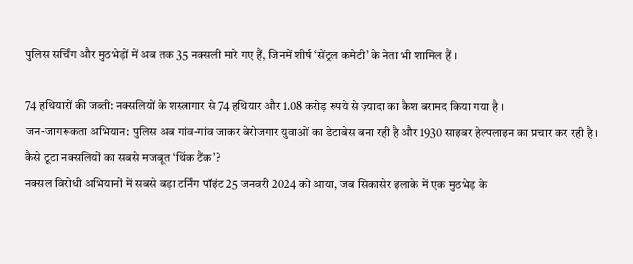पुलिस सर्चिंग और मुठभेड़ों में अब तक 35 नक्सली मारे गए हैं, जिनमें शीर्ष ‘सेंट्रल कमेटी’ के नेता भी शामिल हैं ।

74 हथियारों की जब्ती: नक्सलियों के शस्त्रागार से 74 हथियार और 1.08 करोड़ रुपये से ज़्यादा का कैश बरामद किया गया है ।
जन-जागरूकता अभियान: पुलिस अब गांव-गांव जाकर बेरोजगार युवाओं का डेटाबेस बना रही है और 1930 साइबर हेल्पलाइन का प्रचार कर रही है ।
कैसे टूटा नक्सलियों का सबसे मजबूत ‘थिंक टैंक’?
नक्सल विरोधी अभियानों में सबसे बड़ा टर्निंग पॉइंट 25 जनवरी 2024 को आया, जब सिकासेर इलाके में एक मुठभेड़ के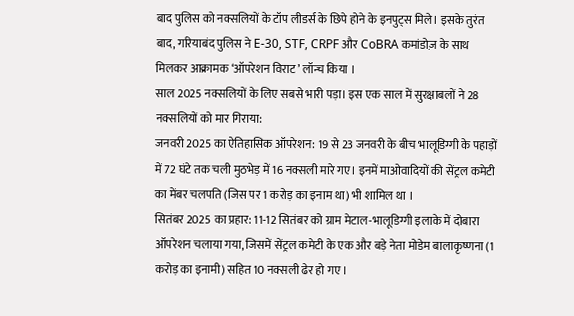बाद पुलिस को नक्सलियों के टॉप लीडर्स के छिपे होने के इनपुट्स मिले। इसके तुरंत बाद, गरियाबंद पुलिस ने E-30, STF, CRPF और CoBRA कमांडोज़ के साथ मिलकर आक्रामक ‘ऑपरेशन विराट’ लॉन्च किया ।
साल 2025 नक्सलियों के लिए सबसे भारी पड़ा। इस एक साल में सुरक्षाबलों ने 28 नक्सलियों को मार गिराया:
जनवरी 2025 का ऐतिहासिक ऑपरेशन: 19 से 23 जनवरी के बीच भालूडिग्गी के पहाड़ों में 72 घंटे तक चली मुठभेड़ में 16 नक्सली मारे गए। इनमें माओवादियों की सेंट्रल कमेटी का मेंबर चलपति (जिस पर 1 करोड़ का इनाम था) भी शामिल था ।
सितंबर 2025 का प्रहार: 11-12 सितंबर को ग्राम मेटाल-भालूडिग्गी इलाके में दोबारा ऑपरेशन चलाया गया, जिसमें सेंट्रल कमेटी के एक और बड़े नेता मोडेम बालाकृष्णना (1 करोड़ का इनामी) सहित 10 नक्सली ढेर हो गए ।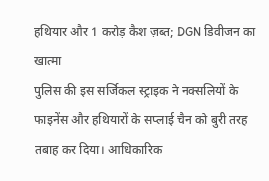हथियार और 1 करोड़ कैश ज़ब्त; DGN डिवीजन का खात्मा
पुलिस की इस सर्जिकल स्ट्राइक ने नक्सलियों के फाइनेंस और हथियारों के सप्लाई चैन को बुरी तरह तबाह कर दिया। आधिकारिक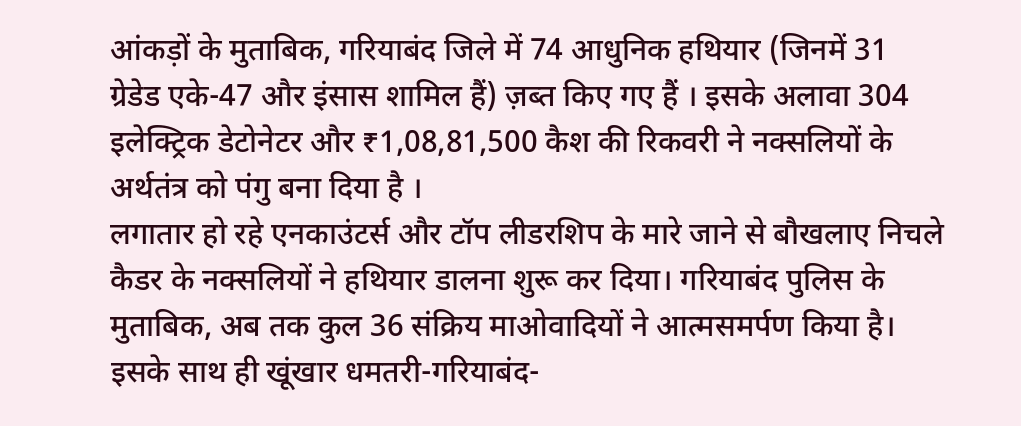आंकड़ों के मुताबिक, गरियाबंद जिले में 74 आधुनिक हथियार (जिनमें 31 ग्रेडेड एके-47 और इंसास शामिल हैं) ज़ब्त किए गए हैं । इसके अलावा 304 इलेक्ट्रिक डेटोनेटर और ₹1,08,81,500 कैश की रिकवरी ने नक्सलियों के अर्थतंत्र को पंगु बना दिया है ।
लगातार हो रहे एनकाउंटर्स और टॉप लीडरशिप के मारे जाने से बौखलाए निचले कैडर के नक्सलियों ने हथियार डालना शुरू कर दिया। गरियाबंद पुलिस के मुताबिक, अब तक कुल 36 संक्रिय माओवादियों ने आत्मसमर्पण किया है। इसके साथ ही खूंखार धमतरी-गरियाबंद-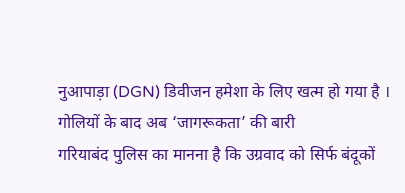नुआपाड़ा (DGN) डिवीजन हमेशा के लिए खत्म हो गया है ।
गोलियों के बाद अब ‘जागरूकता’ की बारी
गरियाबंद पुलिस का मानना है कि उग्रवाद को सिर्फ बंदूकों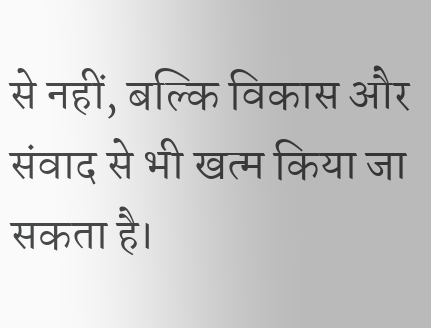से नहीं, बल्कि विकास और संवाद से भी खत्म किया जा सकता है।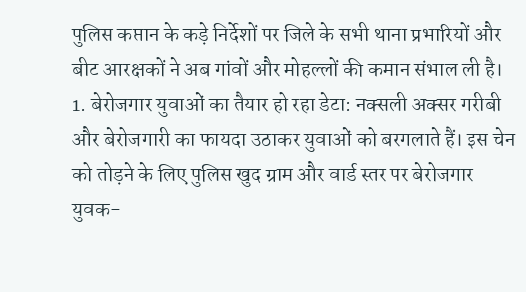पुलिस कप्तान के कड़े निर्देशों पर जिले के सभी थाना प्रभारियों और बीट आरक्षकों ने अब गांवों और मोहल्लों की कमान संभाल ली है।
1. बेरोजगार युवाओं का तैयार हो रहा डेटा: नक्सली अक्सर गरीबी और बेरोजगारी का फायदा उठाकर युवाओं को बरगलाते हैं। इस चेन को तोड़ने के लिए पुलिस खुद ग्राम और वार्ड स्तर पर बेरोजगार युवक-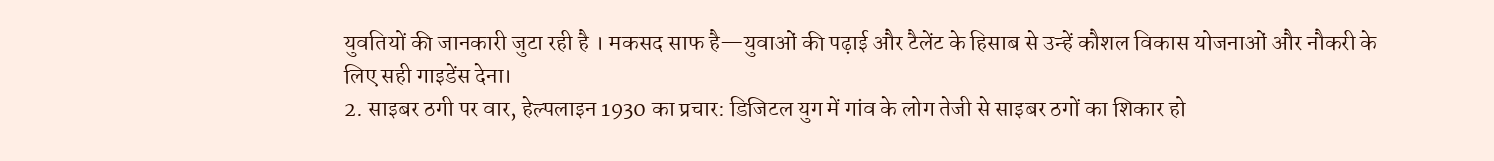युवतियों की जानकारी जुटा रही है । मकसद साफ है—युवाओं की पढ़ाई और टैलेंट के हिसाब से उन्हें कौशल विकास योजनाओं और नौकरी के लिए सही गाइडेंस देना।
2. साइबर ठगी पर वार, हेल्पलाइन 1930 का प्रचार: डिजिटल युग में गांव के लोग तेजी से साइबर ठगों का शिकार हो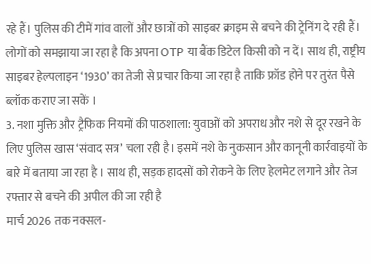रहे हैं। पुलिस की टीमें गांव वालों और छात्रों को साइबर क्राइम से बचने की ट्रेनिंग दे रही हैं। लोगों को समझाया जा रहा है कि अपना OTP या बैंक डिटेल किसी को न दें। साथ ही, राष्ट्रीय साइबर हेल्पलाइन ‘1930’ का तेजी से प्रचार किया जा रहा है ताकि फ्रॉड होने पर तुरंत पैसे ब्लॉक कराए जा सकें ।
3. नशा मुक्ति और ट्रैफिक नियमों की पाठशाला: युवाओं को अपराध और नशे से दूर रखने के लिए पुलिस खास ‘संवाद सत्र’ चला रही है। इसमें नशे के नुकसान और कानूनी कार्रवाइयों के बारे में बताया जा रहा है । साथ ही, सड़क हादसों को रोकने के लिए हेलमेट लगाने और तेज रफ्तार से बचने की अपील की जा रही है
मार्च 2026 तक नक्सल-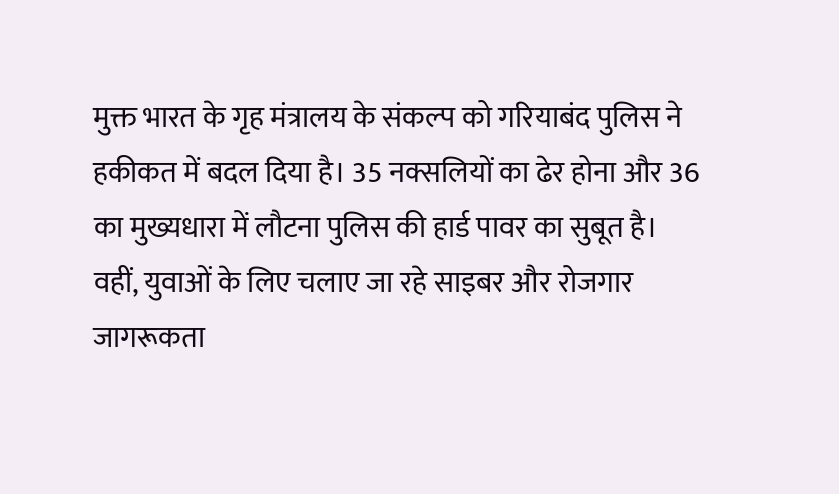मुक्त भारत के गृह मंत्रालय के संकल्प को गरियाबंद पुलिस ने हकीकत में बदल दिया है। 35 नक्सलियों का ढेर होना और 36 का मुख्यधारा में लौटना पुलिस की हार्ड पावर का सुबूत है। वहीं, युवाओं के लिए चलाए जा रहे साइबर और रोजगार जागरूकता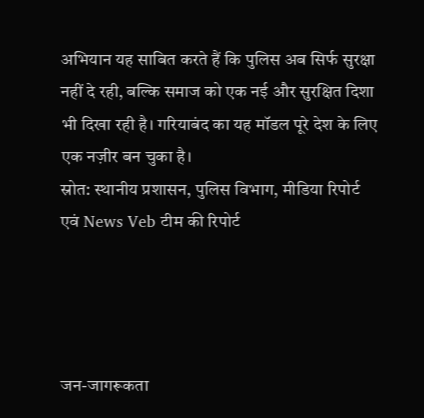अभियान यह साबित करते हैं कि पुलिस अब सिर्फ सुरक्षा नहीं दे रही, बल्कि समाज को एक नई और सुरक्षित दिशा भी दिखा रही है। गरियाबंद का यह मॉडल पूरे देश के लिए एक नज़ीर बन चुका है।
स्रोत: स्थानीय प्रशासन, पुलिस विभाग, मीडिया रिपोर्ट एवं News Veb टीम की रिपोर्ट




जन-जागरूकता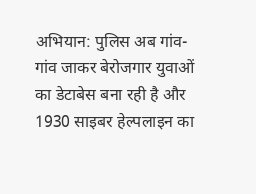अभियान: पुलिस अब गांव-गांव जाकर बेरोजगार युवाओं का डेटाबेस बना रही है और 1930 साइबर हेल्पलाइन का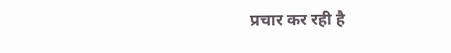प्रचार कर रही है